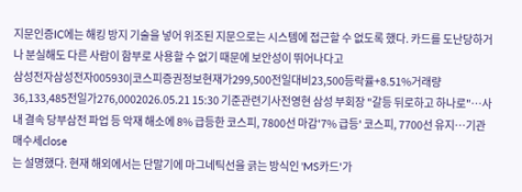지문인증IC에는 해킹 방지 기술을 넣어 위조된 지문으로는 시스템에 접근할 수 없도록 했다. 카드를 도난당하거나 분실해도 다른 사람이 함부로 사용할 수 없기 때문에 보안성이 뛰어나다고
삼성전자삼성전자005930|코스피증권정보현재가299,500전일대비23,500등락률+8.51%거래량36,133,485전일가276,0002026.05.21 15:30 기준관련기사전영현 삼성 부회장 "갈등 뒤로하고 하나로"…사내 결속 당부삼전 파업 등 악재 해소에 8% 급등한 코스피, 7800선 마감'7% 급등' 코스피, 7700선 유지…기관 매수세close
는 설명했다. 현재 해외에서는 단말기에 마그네틱선을 긁는 방식인 'MS카드'가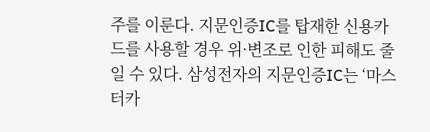주를 이룬다. 지문인증IC를 탑재한 신용카드를 사용할 경우 위·변조로 인한 피해도 줄일 수 있다. 삼성전자의 지문인증IC는 ‘마스터카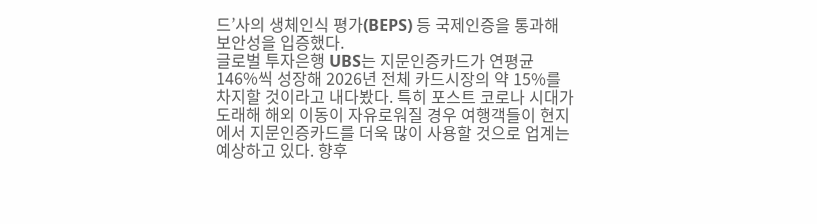드’사의 생체인식 평가(BEPS) 등 국제인증을 통과해 보안성을 입증했다.
글로벌 투자은행 UBS는 지문인증카드가 연평균 146%씩 성장해 2026년 전체 카드시장의 약 15%를 차지할 것이라고 내다봤다. 특히 포스트 코로나 시대가 도래해 해외 이동이 자유로워질 경우 여행객들이 현지에서 지문인증카드를 더욱 많이 사용할 것으로 업계는 예상하고 있다. 향후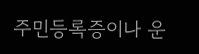주민등록증이나 운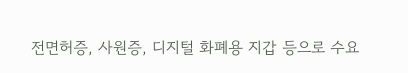전면허증, 사원증, 디지털 화폐용 지갑 등으로 수요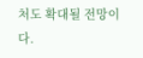처도 확대될 전망이다.